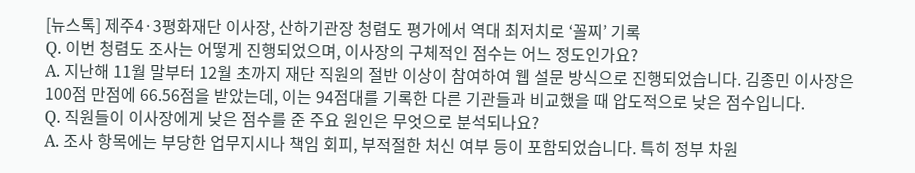[뉴스톡] 제주4·3평화재단 이사장, 산하기관장 청렴도 평가에서 역대 최저치로 ‘꼴찌’ 기록
Q. 이번 청렴도 조사는 어떻게 진행되었으며, 이사장의 구체적인 점수는 어느 정도인가요?
A. 지난해 11월 말부터 12월 초까지 재단 직원의 절반 이상이 참여하여 웹 설문 방식으로 진행되었습니다. 김종민 이사장은 100점 만점에 66.56점을 받았는데, 이는 94점대를 기록한 다른 기관들과 비교했을 때 압도적으로 낮은 점수입니다.
Q. 직원들이 이사장에게 낮은 점수를 준 주요 원인은 무엇으로 분석되나요?
A. 조사 항목에는 부당한 업무지시나 책임 회피, 부적절한 처신 여부 등이 포함되었습니다. 특히 정부 차원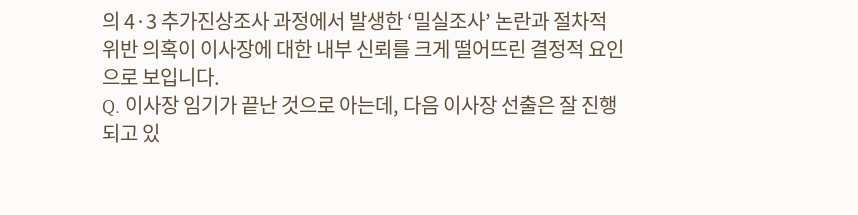의 4·3 추가진상조사 과정에서 발생한 ‘밀실조사’ 논란과 절차적 위반 의혹이 이사장에 대한 내부 신뢰를 크게 떨어뜨린 결정적 요인으로 보입니다.
Q. 이사장 임기가 끝난 것으로 아는데, 다음 이사장 선출은 잘 진행되고 있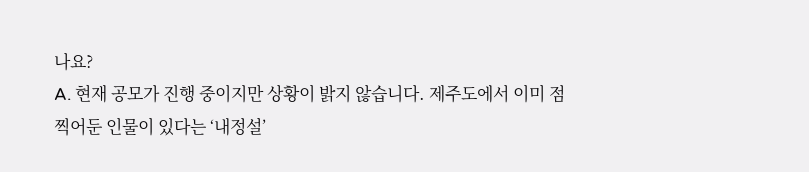나요?
A. 현재 공모가 진행 중이지만 상황이 밝지 않습니다. 제주도에서 이미 점찍어둔 인물이 있다는 ‘내정설’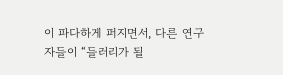이 파다하게 퍼지면서, 다른 연구자들이 “들러리가 될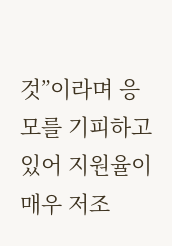것”이라며 응모를 기피하고 있어 지원율이 매우 저조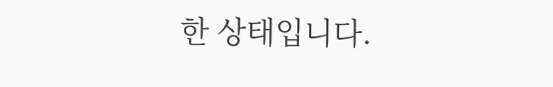한 상태입니다.